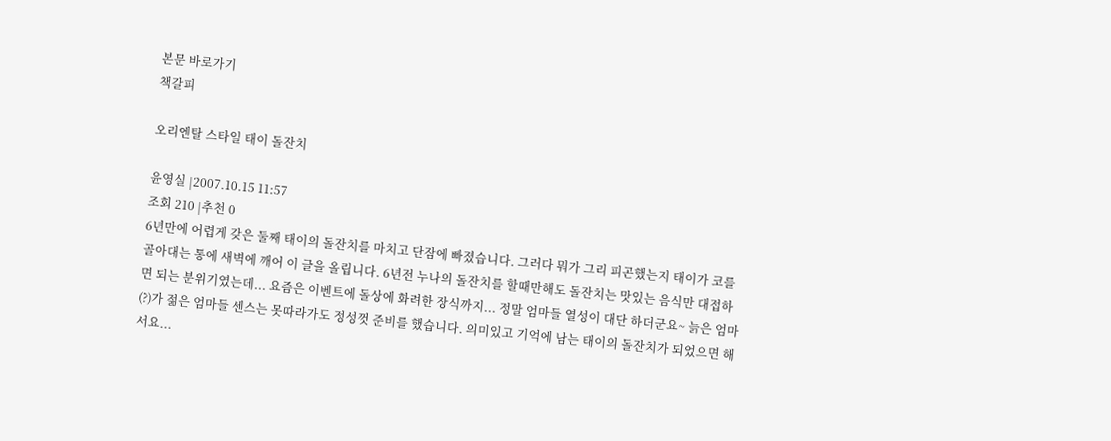본문 바로가기
책갈피

오리엔탈 스타일 태이 돌잔치

윤영실 |2007.10.15 11:57
조회 210 |추천 0
6년만에 어렵게 갖은 둘째 태이의 돌잔치를 마치고 단잠에 빠졌습니다. 그러다 뭐가 그리 피곤했는지 태이가 코를 골아대는 통에 새벽에 깨어 이 글을 올립니다. 6년전 누나의 돌잔치를 할때만해도 돌잔치는 맛있는 음식만 대접하면 되는 분위기였는데... 요즘은 이벤트에 돌상에 화려한 장식까지... 정말 엄마들 열성이 대단 하더군요~ 늙은 엄마(?)가 젊은 엄마들 센스는 못따라가도 정성껏 준비를 했습니다. 의미있고 기억에 남는 태이의 돌잔치가 되었으면 해서요...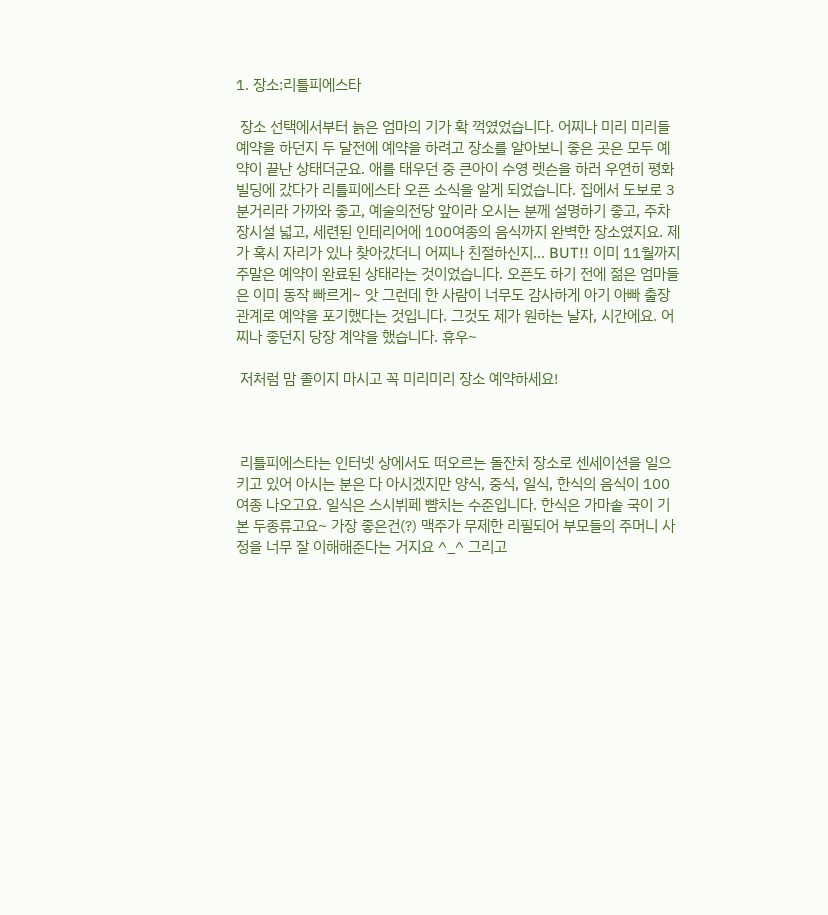1. 장소:리틀피에스타

 장소 선택에서부터 늙은 엄마의 기가 확 꺽였었습니다. 어찌나 미리 미리들 예약을 하던지 두 달전에 예약을 하려고 장소를 알아보니 좋은 곳은 모두 예약이 끝난 상태더군요. 애를 태우던 중 큰아이 수영 렛슨을 하러 우연히 평화빌딩에 갔다가 리틀피에스타 오픈 소식을 알게 되었습니다. 집에서 도보로 3분거리라 가까와 좋고, 예술의전당 앞이라 오시는 분께 설명하기 좋고, 주차장시설 넓고, 세련된 인테리어에 100여종의 음식까지 완벽한 장소였지요. 제가 혹시 자리가 있나 찾아갔더니 어찌나 친절하신지... BUT!! 이미 11월까지 주말은 예약이 완료된 상태라는 것이었습니다. 오픈도 하기 전에 젊은 엄마들은 이미 동작 빠르게~ 앗 그런데 한 사람이 너무도 감사하게 아기 아빠 출장관계로 예약을 포기했다는 것입니다. 그것도 제가 원하는 날자, 시간에요. 어찌나 좋던지 당장 계약을 했습니다. 휴우~

 저처럼 맘 졸이지 마시고 꼭 미리미리 장소 예약하세요!



 리틀피에스타는 인터넷 상에서도 떠오르는 돌잔치 장소로 센세이션을 일으키고 있어 아시는 분은 다 아시겠지만 양식, 중식, 일식, 한식의 음식이 100여종 나오고요. 일식은 스시뷔페 뺨치는 수준입니다. 한식은 가마솥 국이 기본 두종류고요~ 가장 좋은건(?) 맥주가 무제한 리필되어 부모들의 주머니 사정을 너무 잘 이해해준다는 거지요 ^_^ 그리고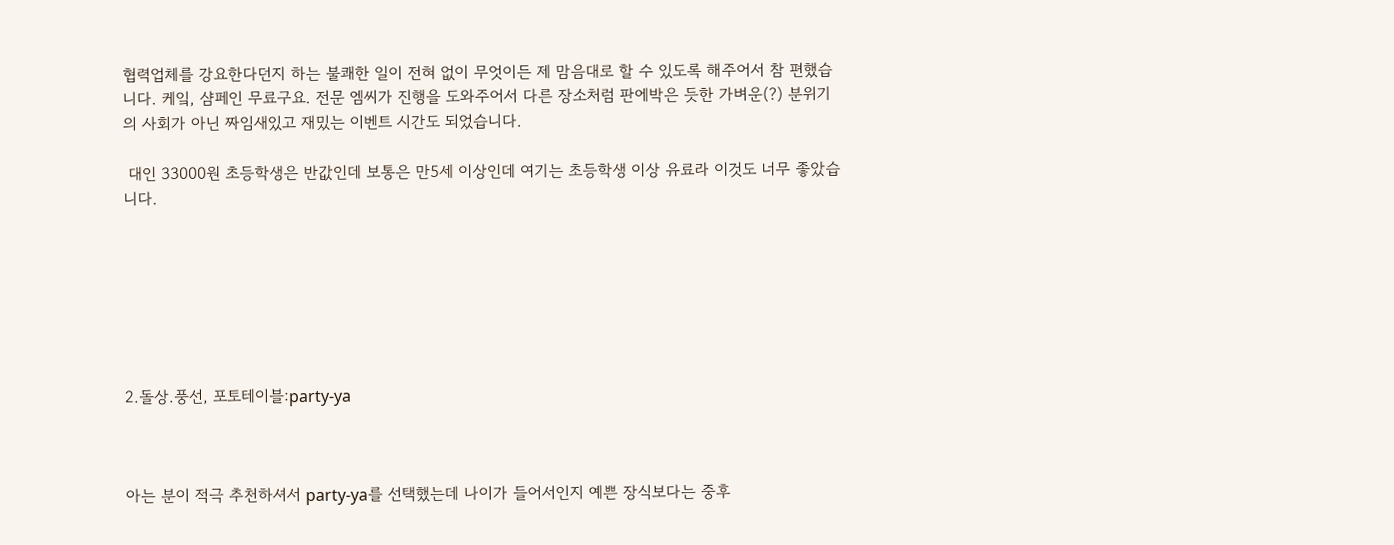협력업체를 강요한다던지 하는 불쾌한 일이 전혀 없이 무엇이든 제 맘음대로 할 수 있도록 해주어서 참 편했습니다. 케잌, 샴페인 무료구요. 전문 엠씨가 진행을 도와주어서 다른 장소처럼 판에박은 듯한 가벼운(?) 분위기의 사회가 아닌 짜임새있고 재밌는 이벤트 시간도 되었습니다.

 대인 33000원 초등학생은 반값인데 보통은 만5세 이상인데 여기는 초등학생 이상 유료라 이것도 너무 좋았습니다.







2.돌상.풍선, 포토테이블:party-ya



아는 분이 적극 추천하셔서 party-ya를 선택했는데 나이가 들어서인지 예쁜 장식보다는 중후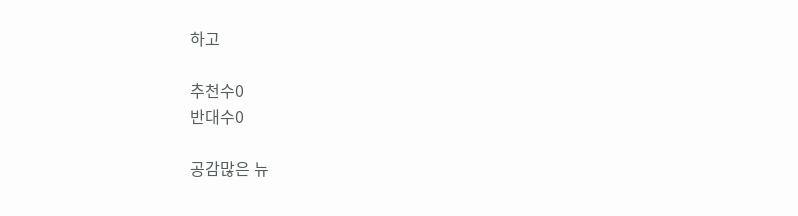하고

추천수0
반대수0

공감많은 뉴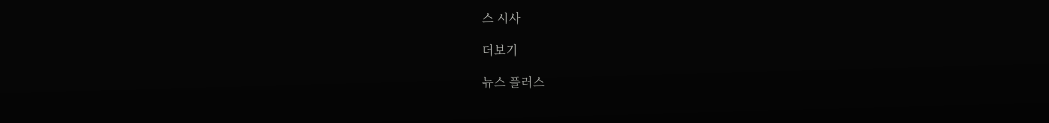스 시사

더보기

뉴스 플러스